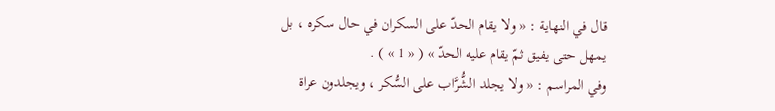قال في النهاية : « ولا يقام الحدّ على السكران في حال سكره ، بل يمهل حتى يفيق ثمّ يقام عليه الحدّ » ( « 1 » ) .
وفي المراسم : « ولا يجلد الشُّرَّاب على السُّكر ، ويجلدون عراة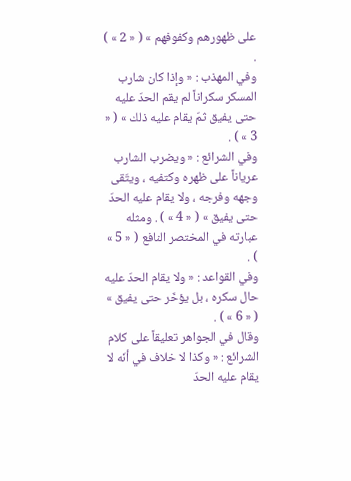على ظهورهم وكفوفهم » ( « 2 » ) .
وفي المهذب : « وإذا كان شارب المسكر سكراناً لم يقم الحدّ عليه حتى يفيق ثمّ يقام عليه ذلك » ( « 3 » ) .
وفي الشرائع : « ويضرب الشارب عرياناً على ظهره وكتفيه ، ويتّقى وجهه وفرجه ، ولا يقام عليه الحدّ حتى يفيق » ( « 4 » ) . ومثله عبارته في المختصر النافع ( « 5 » ) .
وفي القواعد : « ولا يقام الحدّ عليه حال سكره ، بل يؤخّر حتى يفيق » ( « 6 » ) .
وقال في الجواهر تعليقاً على كلام الشرائع : « وكذا لا خلاف في أنّه لا يقام عليه الحدّ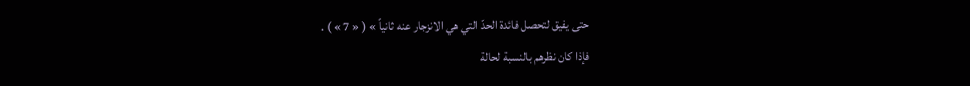حتى يفيق لتحصل فائدة الحدّ التي هي الانزجار عنه ثانياً » ( « 7 » ) .
فإذا كان نظرهم بالنسبة لحالة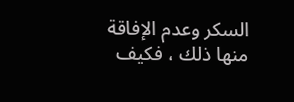السكر وعدم الإفاقة منها ذلك ، فكيف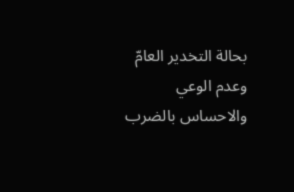بحالة التخدير العامّ وعدم الوعي والاحساس بالضرب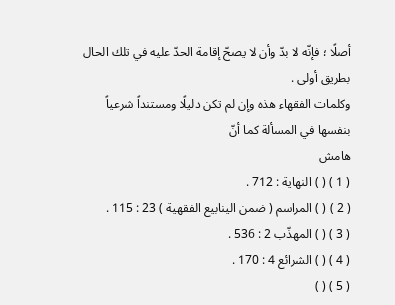أصلًا ؛ فإنّه لا بدّ وأن لا يصحّ إقامة الحدّ عليه في تلك الحال بطريق أولى .
وكلمات الفقهاء هذه وإن لم تكن دليلًا ومستنداً شرعياً بنفسها في المسألة كما أنّ
هامش
( 1 ) ( ) النهاية : 712 .
( 2 ) ( ) المراسم ( ضمن الينابيع الفقهية ) 23 : 115 .
( 3 ) ( ) المهذّب 2 : 536 .
( 4 ) ( ) الشرائع 4 : 170 .
( 5 ) ( )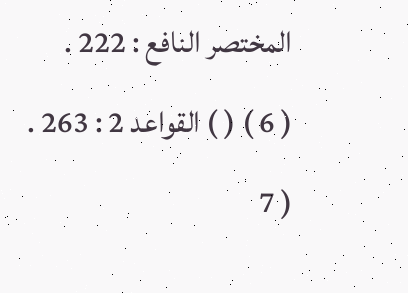المختصر النافع : 222 .
( 6 ) ( ) القواعد 2 : 263 .
( 7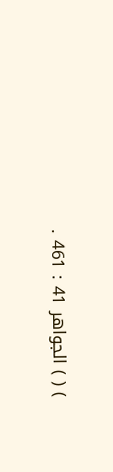) ( ) الجواهر 41 : 461 .